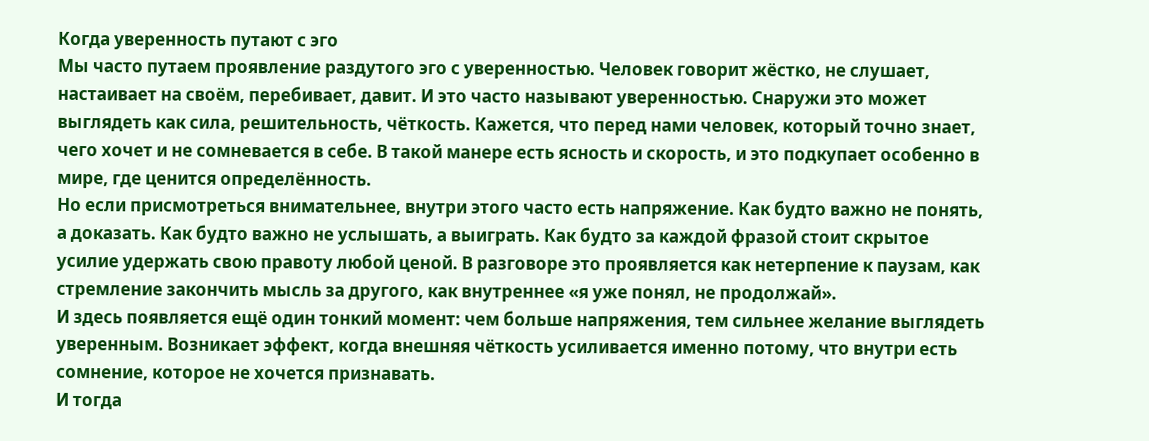Когда уверенность путают с эго
Мы часто путаем проявление раздутого эго с уверенностью. Человек говорит жёстко, не слушает, настаивает на своём, перебивает, давит. И это часто называют уверенностью. Снаружи это может выглядеть как сила, решительность, чёткость. Кажется, что перед нами человек, который точно знает, чего хочет и не сомневается в себе. В такой манере есть ясность и скорость, и это подкупает особенно в мире, где ценится определённость.
Но если присмотреться внимательнее, внутри этого часто есть напряжение. Как будто важно не понять, а доказать. Как будто важно не услышать, а выиграть. Как будто за каждой фразой стоит скрытое усилие удержать свою правоту любой ценой. В разговоре это проявляется как нетерпение к паузам, как стремление закончить мысль за другого, как внутреннее «я уже понял, не продолжай».
И здесь появляется ещё один тонкий момент: чем больше напряжения, тем сильнее желание выглядеть уверенным. Возникает эффект, когда внешняя чёткость усиливается именно потому, что внутри есть сомнение, которое не хочется признавать.
И тогда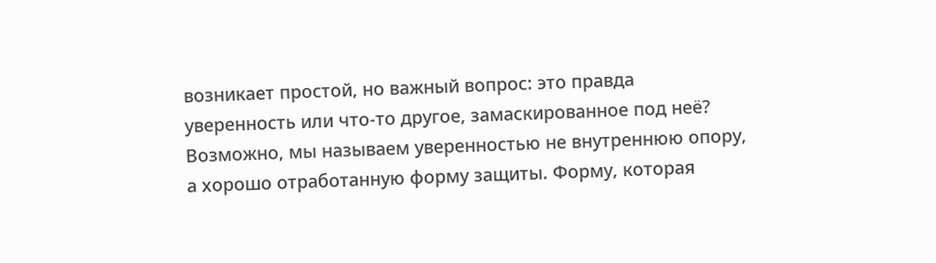возникает простой, но важный вопрос: это правда уверенность или что-то другое, замаскированное под неё? Возможно, мы называем уверенностью не внутреннюю опору, а хорошо отработанную форму защиты. Форму, которая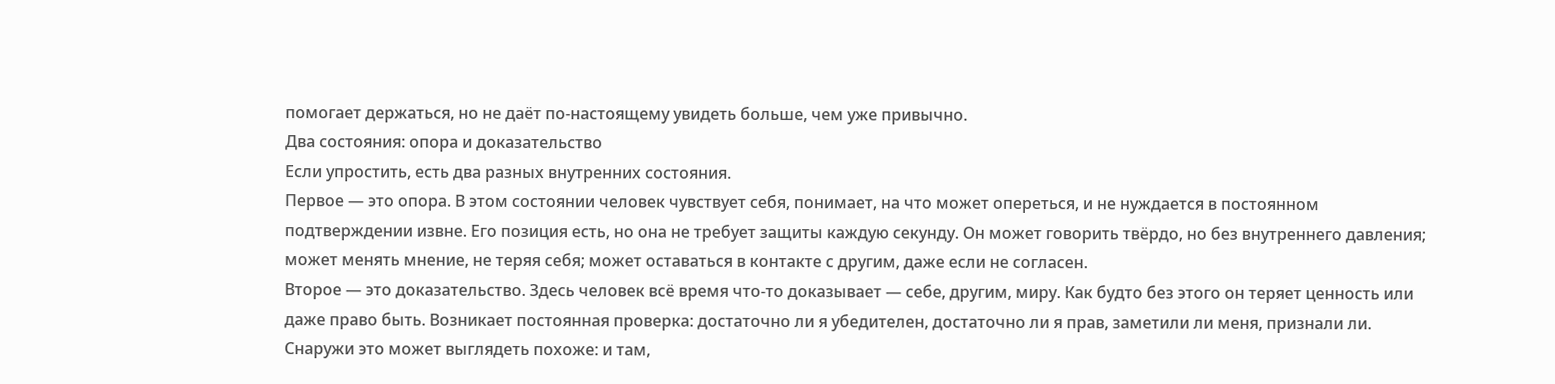помогает держаться, но не даёт по-настоящему увидеть больше, чем уже привычно.
Два состояния: опора и доказательство
Если упростить, есть два разных внутренних состояния.
Первое — это опора. В этом состоянии человек чувствует себя, понимает, на что может опереться, и не нуждается в постоянном подтверждении извне. Его позиция есть, но она не требует защиты каждую секунду. Он может говорить твёрдо, но без внутреннего давления; может менять мнение, не теряя себя; может оставаться в контакте с другим, даже если не согласен.
Второе — это доказательство. Здесь человек всё время что-то доказывает — себе, другим, миру. Как будто без этого он теряет ценность или даже право быть. Возникает постоянная проверка: достаточно ли я убедителен, достаточно ли я прав, заметили ли меня, признали ли.
Снаружи это может выглядеть похоже: и там,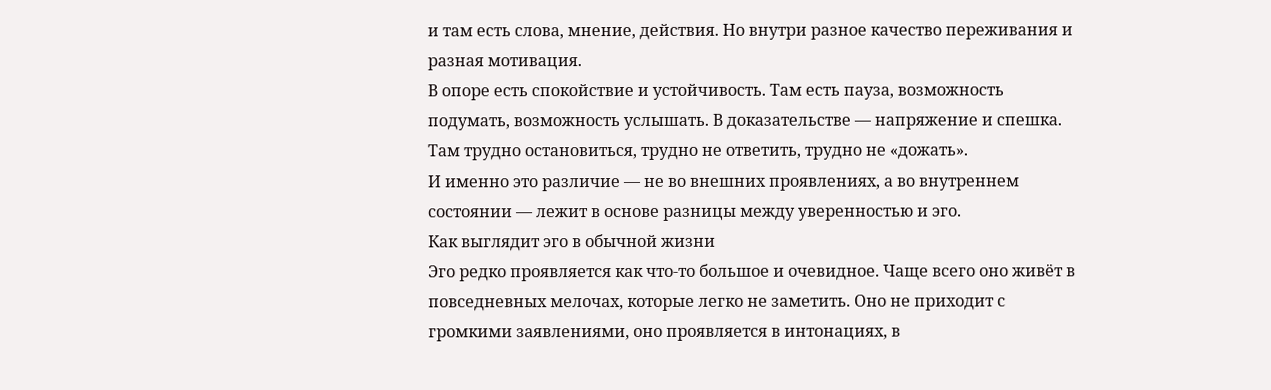и там есть слова, мнение, действия. Но внутри разное качество переживания и разная мотивация.
В опоре есть спокойствие и устойчивость. Там есть пауза, возможность подумать, возможность услышать. В доказательстве — напряжение и спешка. Там трудно остановиться, трудно не ответить, трудно не «дожать».
И именно это различие — не во внешних проявлениях, а во внутреннем состоянии — лежит в основе разницы между уверенностью и эго.
Как выглядит эго в обычной жизни
Эго редко проявляется как что-то большое и очевидное. Чаще всего оно живёт в повседневных мелочах, которые легко не заметить. Оно не приходит с громкими заявлениями, оно проявляется в интонациях, в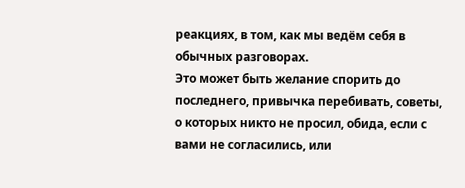реакциях, в том, как мы ведём себя в обычных разговорах.
Это может быть желание спорить до последнего, привычка перебивать, советы, о которых никто не просил, обида, если с вами не согласились, или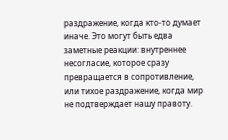раздражение, когда кто-то думает иначе. Это могут быть едва заметные реакции: внутреннее несогласие, которое сразу превращается в сопротивление, или тихое раздражение, когда мир не подтверждает нашу правоту.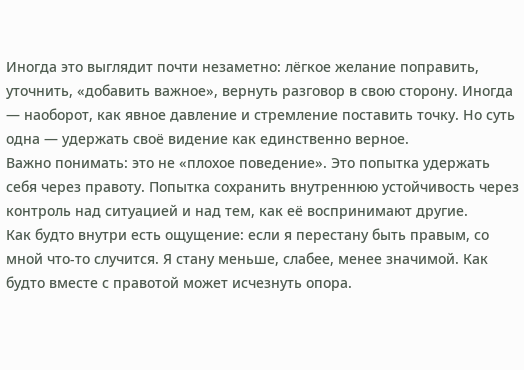Иногда это выглядит почти незаметно: лёгкое желание поправить, уточнить, «добавить важное», вернуть разговор в свою сторону. Иногда — наоборот, как явное давление и стремление поставить точку. Но суть одна — удержать своё видение как единственно верное.
Важно понимать: это не «плохое поведение». Это попытка удержать себя через правоту. Попытка сохранить внутреннюю устойчивость через контроль над ситуацией и над тем, как её воспринимают другие.
Как будто внутри есть ощущение: если я перестану быть правым, со мной что-то случится. Я стану меньше, слабее, менее значимой. Как будто вместе с правотой может исчезнуть опора.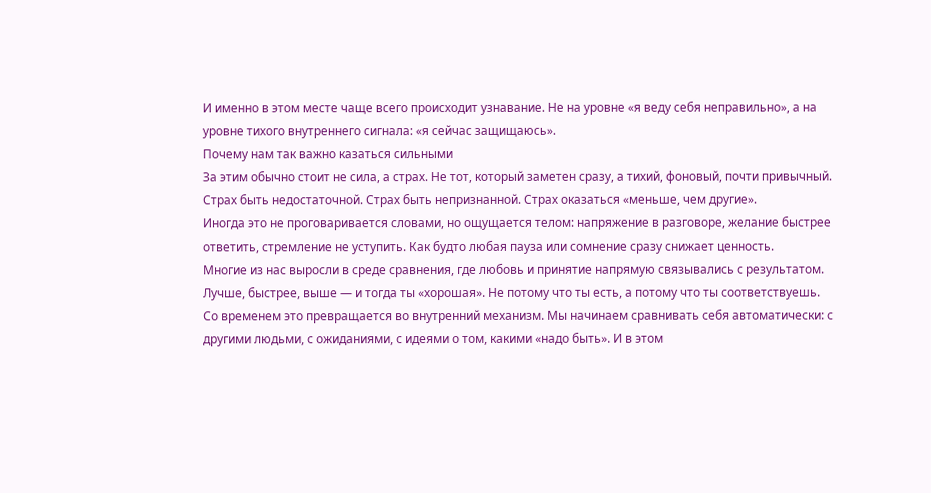И именно в этом месте чаще всего происходит узнавание. Не на уровне «я веду себя неправильно», а на уровне тихого внутреннего сигнала: «я сейчас защищаюсь».
Почему нам так важно казаться сильными
За этим обычно стоит не сила, а страх. Не тот, который заметен сразу, а тихий, фоновый, почти привычный.
Страх быть недостаточной. Страх быть непризнанной. Страх оказаться «меньше, чем другие».
Иногда это не проговаривается словами, но ощущается телом: напряжение в разговоре, желание быстрее ответить, стремление не уступить. Как будто любая пауза или сомнение сразу снижает ценность.
Многие из нас выросли в среде сравнения, где любовь и принятие напрямую связывались с результатом. Лучше, быстрее, выше — и тогда ты «хорошая». Не потому что ты есть, а потому что ты соответствуешь.
Со временем это превращается во внутренний механизм. Мы начинаем сравнивать себя автоматически: с другими людьми, с ожиданиями, с идеями о том, какими «надо быть». И в этом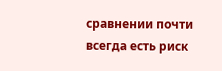сравнении почти всегда есть риск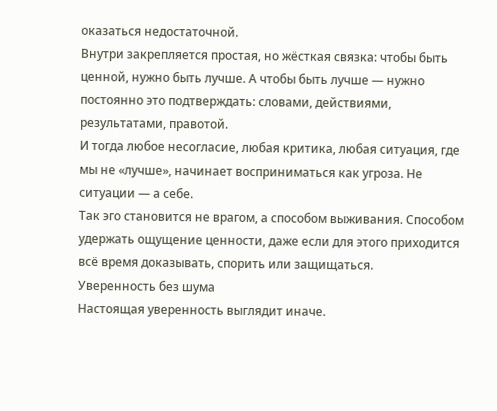оказаться недостаточной.
Внутри закрепляется простая, но жёсткая связка: чтобы быть ценной, нужно быть лучше. А чтобы быть лучше — нужно постоянно это подтверждать: словами, действиями, результатами, правотой.
И тогда любое несогласие, любая критика, любая ситуация, где мы не «лучше», начинает восприниматься как угроза. Не ситуации — а себе.
Так эго становится не врагом, а способом выживания. Способом удержать ощущение ценности, даже если для этого приходится всё время доказывать, спорить или защищаться.
Уверенность без шума
Настоящая уверенность выглядит иначе.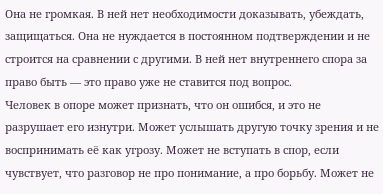Она не громкая. В ней нет необходимости доказывать, убеждать, защищаться. Она не нуждается в постоянном подтверждении и не строится на сравнении с другими. В ней нет внутреннего спора за право быть — это право уже не ставится под вопрос.
Человек в опоре может признать, что он ошибся, и это не разрушает его изнутри. Может услышать другую точку зрения и не воспринимать её как угрозу. Может не вступать в спор, если чувствует, что разговор не про понимание, а про борьбу. Может не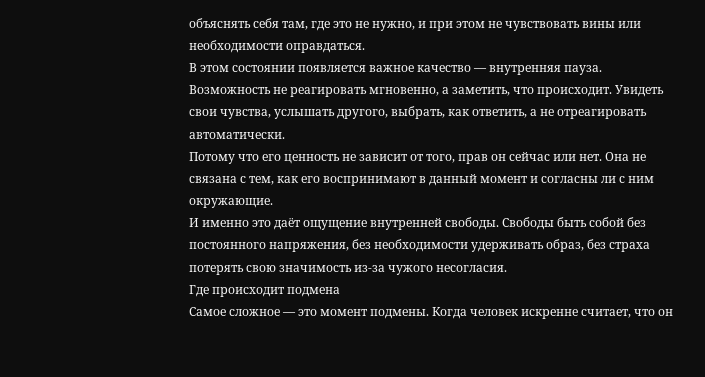объяснять себя там, где это не нужно, и при этом не чувствовать вины или необходимости оправдаться.
В этом состоянии появляется важное качество — внутренняя пауза. Возможность не реагировать мгновенно, а заметить, что происходит. Увидеть свои чувства, услышать другого, выбрать, как ответить, а не отреагировать автоматически.
Потому что его ценность не зависит от того, прав он сейчас или нет. Она не связана с тем, как его воспринимают в данный момент и согласны ли с ним окружающие.
И именно это даёт ощущение внутренней свободы. Свободы быть собой без постоянного напряжения, без необходимости удерживать образ, без страха потерять свою значимость из-за чужого несогласия.
Где происходит подмена
Самое сложное — это момент подмены. Когда человек искренне считает, что он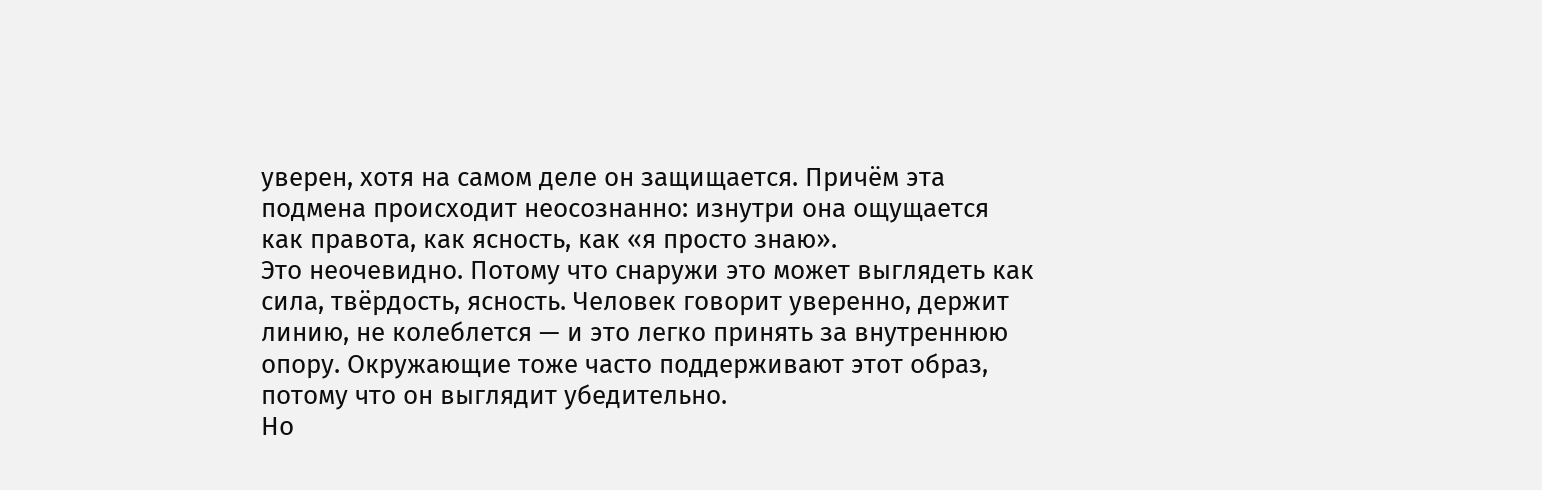уверен, хотя на самом деле он защищается. Причём эта подмена происходит неосознанно: изнутри она ощущается как правота, как ясность, как «я просто знаю».
Это неочевидно. Потому что снаружи это может выглядеть как сила, твёрдость, ясность. Человек говорит уверенно, держит линию, не колеблется — и это легко принять за внутреннюю опору. Окружающие тоже часто поддерживают этот образ, потому что он выглядит убедительно.
Но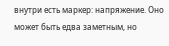внутри есть маркер: напряжение. Оно может быть едва заметным, но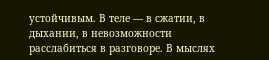устойчивым. В теле — в сжатии, в дыхании, в невозможности расслабиться в разговоре. В мыслях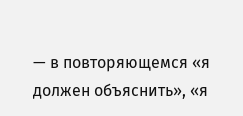— в повторяющемся «я должен объяснить», «я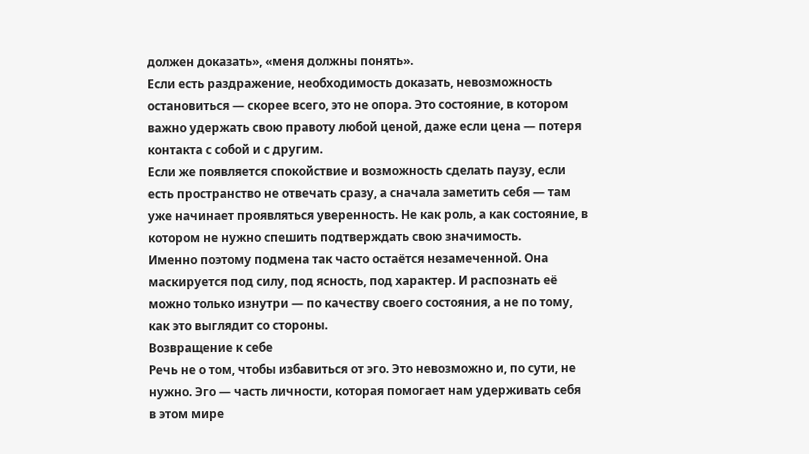должен доказать», «меня должны понять».
Если есть раздражение, необходимость доказать, невозможность остановиться — скорее всего, это не опора. Это состояние, в котором важно удержать свою правоту любой ценой, даже если цена — потеря контакта с собой и с другим.
Если же появляется спокойствие и возможность сделать паузу, если есть пространство не отвечать сразу, а сначала заметить себя — там уже начинает проявляться уверенность. Не как роль, а как состояние, в котором не нужно спешить подтверждать свою значимость.
Именно поэтому подмена так часто остаётся незамеченной. Она маскируется под силу, под ясность, под характер. И распознать её можно только изнутри — по качеству своего состояния, а не по тому, как это выглядит со стороны.
Возвращение к себе
Речь не о том, чтобы избавиться от эго. Это невозможно и, по сути, не нужно. Эго — часть личности, которая помогает нам удерживать себя в этом мире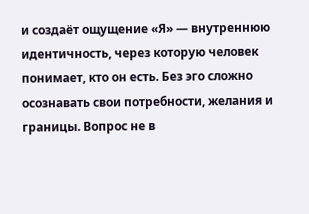и создаёт ощущение «Я» — внутреннюю идентичность, через которую человек понимает, кто он есть. Без эго сложно осознавать свои потребности, желания и границы. Вопрос не в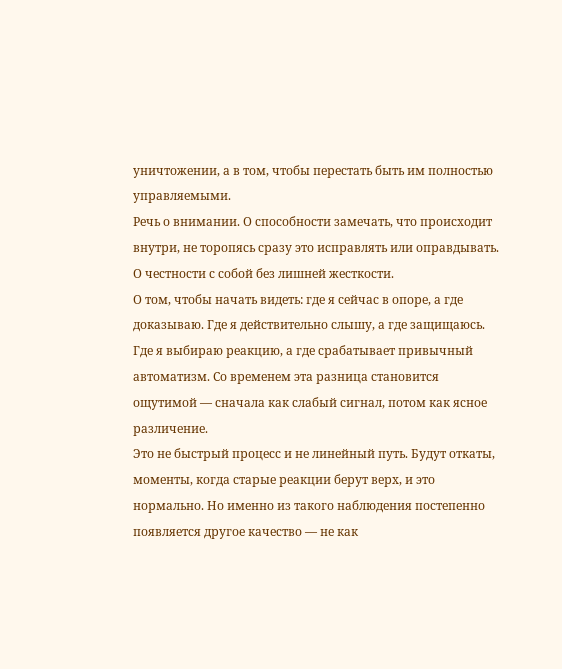уничтожении, а в том, чтобы перестать быть им полностью управляемыми.
Речь о внимании. О способности замечать, что происходит внутри, не торопясь сразу это исправлять или оправдывать. О честности с собой без лишней жесткости.
О том, чтобы начать видеть: где я сейчас в опоре, а где доказываю. Где я действительно слышу, а где защищаюсь. Где я выбираю реакцию, а где срабатывает привычный автоматизм. Со временем эта разница становится ощутимой — сначала как слабый сигнал, потом как ясное различение.
Это не быстрый процесс и не линейный путь. Будут откаты, моменты, когда старые реакции берут верх, и это нормально. Но именно из такого наблюдения постепенно появляется другое качество — не как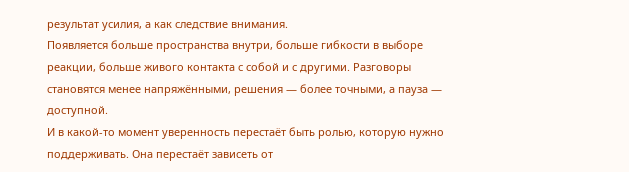результат усилия, а как следствие внимания.
Появляется больше пространства внутри, больше гибкости в выборе реакции, больше живого контакта с собой и с другими. Разговоры становятся менее напряжёнными, решения — более точными, а пауза — доступной.
И в какой-то момент уверенность перестаёт быть ролью, которую нужно поддерживать. Она перестаёт зависеть от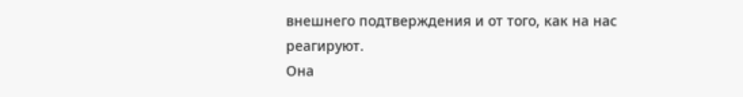внешнего подтверждения и от того, как на нас реагируют.
Она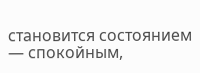становится состоянием — спокойным,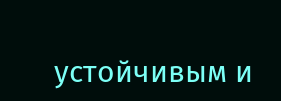устойчивым и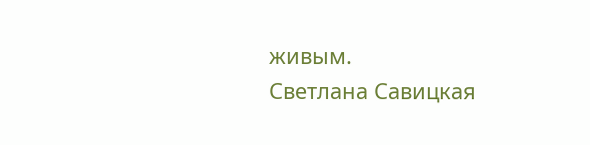живым.
Светлана Савицкая